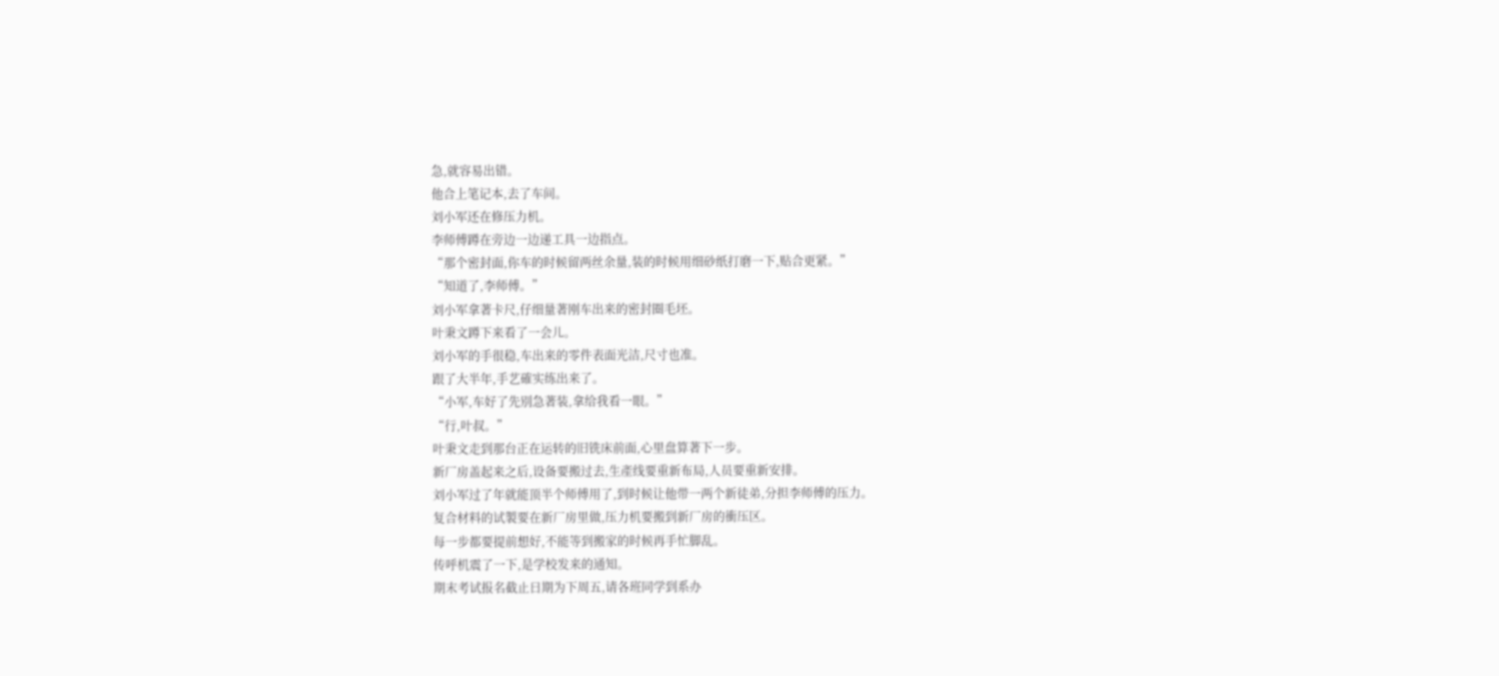急,就容易出错。
他合上笔记本,去了车间。
刘小军还在修压力机。
李师傅蹲在旁边一边递工具一边指点。
“那个密封面,你车的时候留两丝余量,装的时候用细砂纸打磨一下,贴合更紧。”
“知道了,李师傅。”
刘小军拿著卡尺,仔细量著刚车出来的密封圈毛坯。
叶秉文蹲下来看了一会儿。
刘小军的手很稳,车出来的零件表面光洁,尺寸也准。
跟了大半年,手艺確实练出来了。
“小军,车好了先別急著装,拿给我看一眼。”
“行,叶叔。”
叶秉文走到那台正在运转的旧铣床前面,心里盘算著下一步。
新厂房盖起来之后,设备要搬过去,生產线要重新布局,人员要重新安排。
刘小军过了年就能顶半个师傅用了,到时候让他带一两个新徒弟,分担李师傅的压力。
复合材料的试製要在新厂房里做,压力机要搬到新厂房的衝压区。
每一步都要提前想好,不能等到搬家的时候再手忙脚乱。
传呼机震了一下,是学校发来的通知。
期末考试报名截止日期为下周五,请各班同学到系办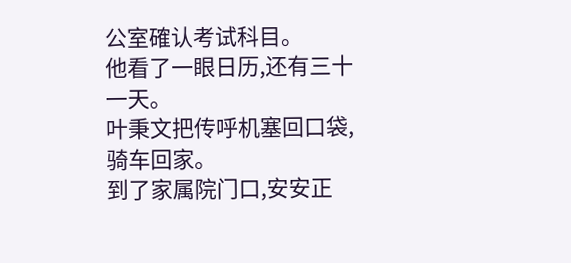公室確认考试科目。
他看了一眼日历,还有三十一天。
叶秉文把传呼机塞回口袋,骑车回家。
到了家属院门口,安安正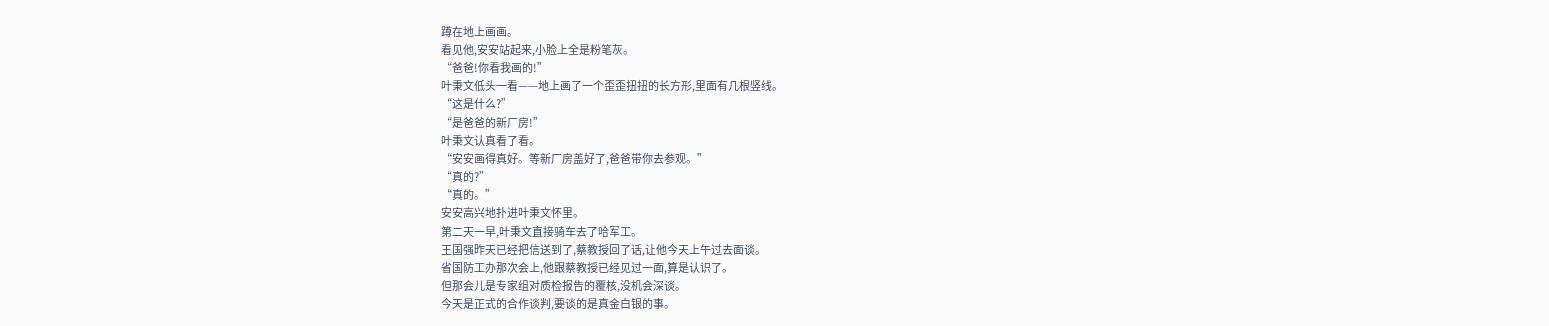蹲在地上画画。
看见他,安安站起来,小脸上全是粉笔灰。
“爸爸!你看我画的!”
叶秉文低头一看——地上画了一个歪歪扭扭的长方形,里面有几根竖线。
“这是什么?”
“是爸爸的新厂房!”
叶秉文认真看了看。
“安安画得真好。等新厂房盖好了,爸爸带你去参观。”
“真的?”
“真的。”
安安高兴地扑进叶秉文怀里。
第二天一早,叶秉文直接骑车去了哈军工。
王国强昨天已经把信送到了,蔡教授回了话,让他今天上午过去面谈。
省国防工办那次会上,他跟蔡教授已经见过一面,算是认识了。
但那会儿是专家组对质检报告的覆核,没机会深谈。
今天是正式的合作谈判,要谈的是真金白银的事。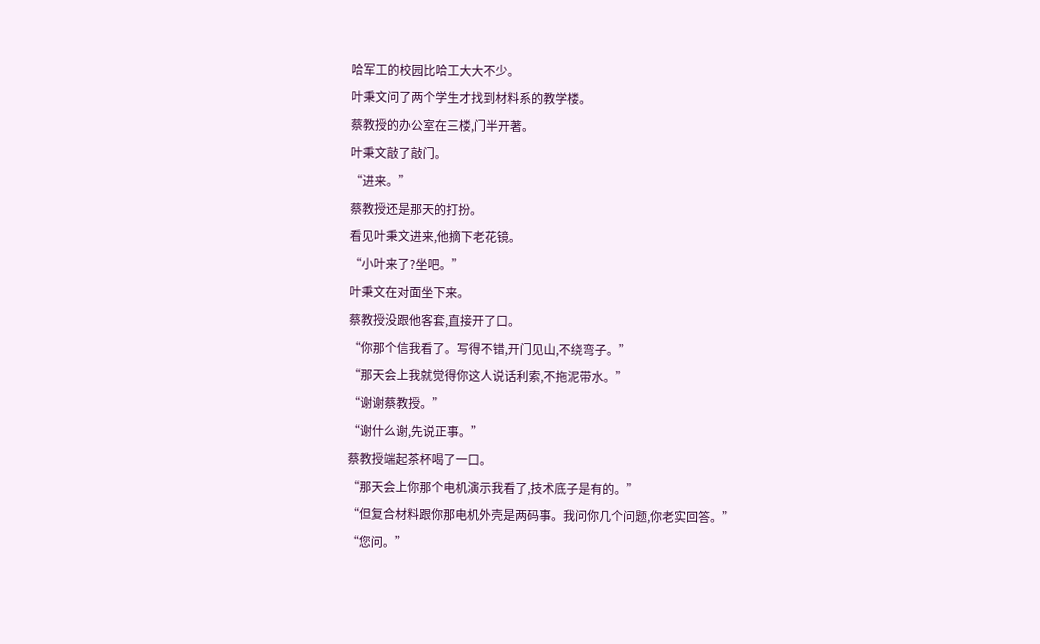哈军工的校园比哈工大大不少。
叶秉文问了两个学生才找到材料系的教学楼。
蔡教授的办公室在三楼,门半开著。
叶秉文敲了敲门。
“进来。”
蔡教授还是那天的打扮。
看见叶秉文进来,他摘下老花镜。
“小叶来了?坐吧。”
叶秉文在对面坐下来。
蔡教授没跟他客套,直接开了口。
“你那个信我看了。写得不错,开门见山,不绕弯子。”
“那天会上我就觉得你这人说话利索,不拖泥带水。”
“谢谢蔡教授。”
“谢什么谢,先说正事。”
蔡教授端起茶杯喝了一口。
“那天会上你那个电机演示我看了,技术底子是有的。”
“但复合材料跟你那电机外壳是两码事。我问你几个问题,你老实回答。”
“您问。”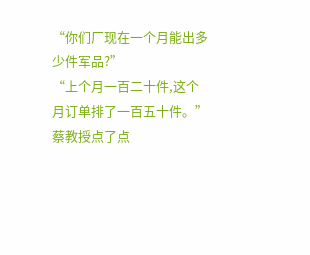“你们厂现在一个月能出多少件军品?”
“上个月一百二十件,这个月订单排了一百五十件。”
蔡教授点了点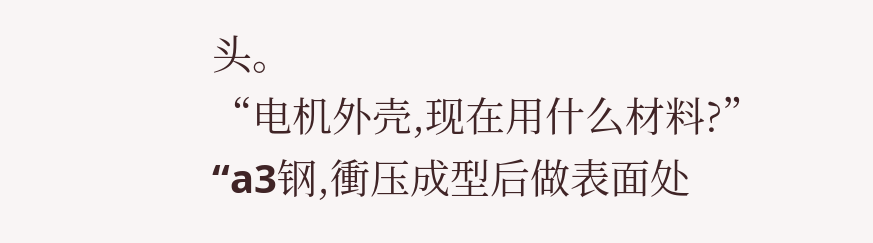头。
“电机外壳,现在用什么材料?”
“a3钢,衝压成型后做表面处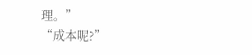理。”
“成本呢?”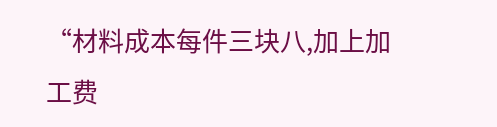“材料成本每件三块八,加上加工费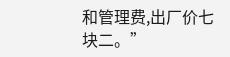和管理费,出厂价七块二。”